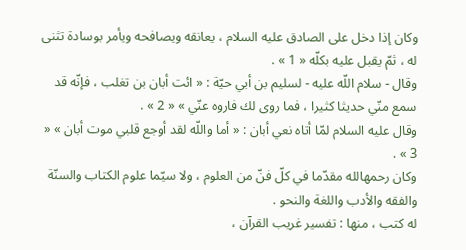وكان إذا دخل على الصادق عليه السلام ، يعانقه ويصافحه ويأمر بوسادة تثنى له ، ثمّ يقبل عليه بكلّه « 1 » .
وقال - سلام اللّه عليه - لسليم بن أبي حيّة : « ائت أبان بن تغلب ، فإنّه قد سمع منّي حديثا كثيرا ، فما روى لك فاروه عنّي » « 2 » .
وقال عليه السلام لمّا أتاه نعي أبان : « أما واللّه لقد أوجع قلبي موت أبان » « 3 » .
وكان رحمهالله مقدّما في كلّ فنّ من العلوم ، ولا سيّما علوم الكتاب والسنّة والفقه والأدب واللغة والنحو .
له كتب ، منها : تفسير غريب القرآن ،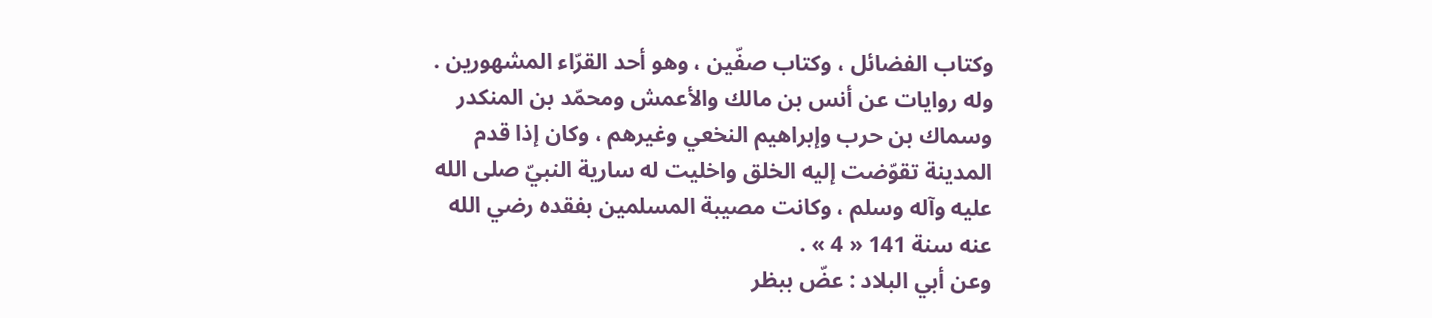وكتاب الفضائل ، وكتاب صفّين ، وهو أحد القرّاء المشهورين .
وله روايات عن أنس بن مالك والأعمش ومحمّد بن المنكدر وسماك بن حرب وإبراهيم النخعي وغيرهم ، وكان إذا قدم المدينة تقوّضت إليه الخلق واخليت له سارية النبيّ صلى الله عليه وآله وسلم ، وكانت مصيبة المسلمين بفقده رضي الله عنه سنة 141 « 4 » .
وعن أبي البلاد : عضّ ببظر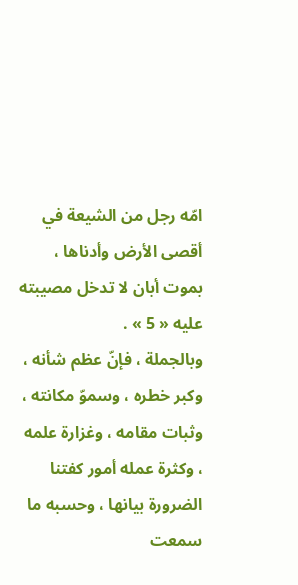امّه رجل من الشيعة في أقصى الأرض وأدناها ، بموت أبان لا تدخل مصيبته عليه « 5 » .
وبالجملة ، فإنّ عظم شأنه ، وكبر خطره ، وسموّ مكانته ، وثبات مقامه ، وغزارة علمه ، وكثرة عمله أمور كفتنا الضرورة بيانها ، وحسبه ما سمعت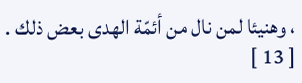، وهنيئا لمن نال من أئمّة الهدى بعض ذلك .
[ 13 ]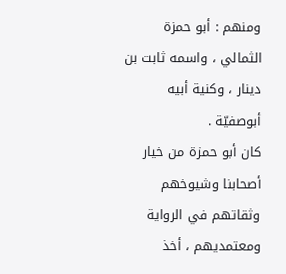ومنهم : أبو حمزة الثمالي ، واسمه ثابت بن دينار ، وكنية أبيه أبوصفيّة .
كان أبو حمزة من خيار أصحابنا وشيوخهم وثقاتهم في الرواية ومعتمديهم ، أخذ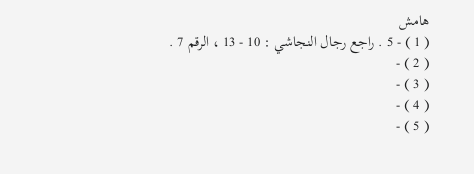هامش
( 1 ) - 5 . راجع رجال النجاشي : 10 - 13 ، الرقم 7 .
( 2 ) -
( 3 ) -
( 4 ) -
( 5 ) -